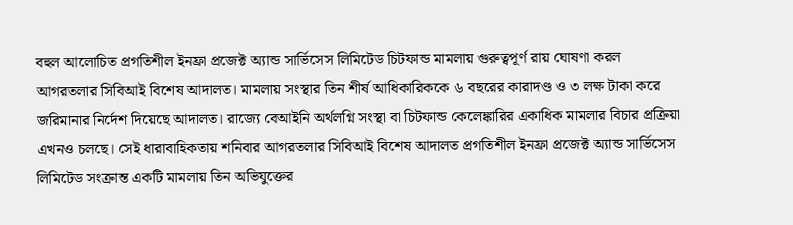বহুল আলোচিত প্রগতিশীল ইনফ্রা প্রজেক্ট অ্যান্ড সার্ভিসেস লিমিটেড চিটফান্ড মামলায় গুরুত্বপূর্ণ রায় ঘোষণা করল আগরতলার সিবিআই বিশেষ আদালত। মামলায় সংস্থার তিন শীর্ষ আধিকারিককে ৬ বছরের কারাদণ্ড ও ৩ লক্ষ টাকা করে জরিমানার নির্দেশ দিয়েছে আদালত। রাজ্যে বেআইনি অর্থলগ্নি সংস্থা বা চিটফান্ড কেলেঙ্কারির একাধিক মামলার বিচার প্রক্রিয়া এখনও চলছে। সেই ধারাবাহিকতায় শনিবার আগরতলার সিবিআই বিশেষ আদালত প্রগতিশীল ইনফ্রা প্রজেক্ট অ্যান্ড সার্ভিসেস লিমিটেড সংক্রান্ত একটি মামলায় তিন অভিযুক্তের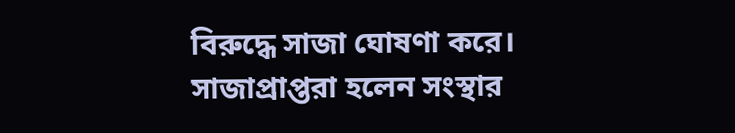বিরুদ্ধে সাজা ঘোষণা করে।
সাজাপ্রাপ্তরা হলেন সংস্থার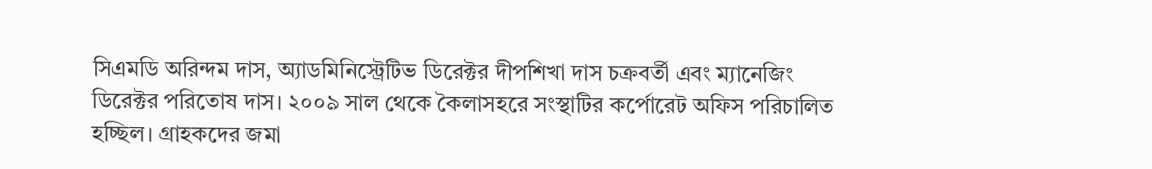সিএমডি অরিন্দম দাস, অ্যাডমিনিস্ট্রেটিভ ডিরেক্টর দীপশিখা দাস চক্রবর্তী এবং ম্যানেজিং ডিরেক্টর পরিতোষ দাস। ২০০৯ সাল থেকে কৈলাসহরে সংস্থাটির কর্পোরেট অফিস পরিচালিত হচ্ছিল। গ্রাহকদের জমা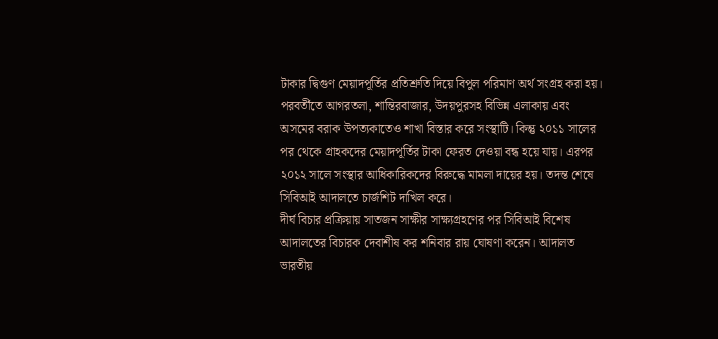টাকার দ্বিগুণ মেয়াদপূর্তির প্রতিশ্রুতি দিয়ে বিপুল পরিমাণ অর্থ সংগ্রহ করা হয়। পরবর্তীতে আগরতলা, শান্তিরবাজার, উদয়পুরসহ বিভিন্ন এলাকায় এবং অসমের বরাক উপত্যকাতেও শাখা বিস্তার করে সংস্থাটি। কিন্তু ২০১১ সালের পর থেকে গ্রাহকদের মেয়াদপূর্তির টাকা ফেরত দেওয়া বন্ধ হয়ে যায়। এরপর ২০১২ সালে সংস্থার আধিকারিকদের বিরুদ্ধে মামলা দায়ের হয়। তদন্ত শেষে সিবিআই আদালতে চার্জশিট দাখিল করে।
দীর্ঘ বিচার প্রক্রিয়ায় সাতজন সাক্ষীর সাক্ষ্যগ্রহণের পর সিবিআই বিশেষ আদালতের বিচারক দেবাশীষ কর শনিবার রায় ঘোষণা করেন। আদালত ভারতীয়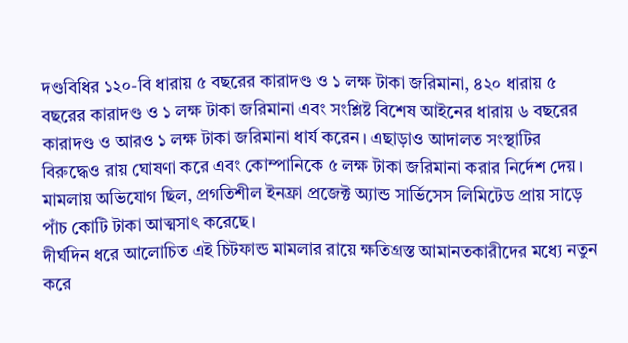দণ্ডবিধির ১২০-বি ধারায় ৫ বছরের কারাদণ্ড ও ১ লক্ষ টাকা জরিমানা, ৪২০ ধারায় ৫ বছরের কারাদণ্ড ও ১ লক্ষ টাকা জরিমানা এবং সংশ্লিষ্ট বিশেষ আইনের ধারায় ৬ বছরের কারাদণ্ড ও আরও ১ লক্ষ টাকা জরিমানা ধার্য করেন। এছাড়াও আদালত সংস্থাটির বিরুদ্ধেও রায় ঘোষণা করে এবং কোম্পানিকে ৫ লক্ষ টাকা জরিমানা করার নির্দেশ দেয়। মামলায় অভিযোগ ছিল, প্রগতিশীল ইনফ্রা প্রজেক্ট অ্যান্ড সার্ভিসেস লিমিটেড প্রায় সাড়ে পাঁচ কোটি টাকা আত্মসাৎ করেছে।
দীর্ঘদিন ধরে আলোচিত এই চিটফান্ড মামলার রায়ে ক্ষতিগ্রস্ত আমানতকারীদের মধ্যে নতুন করে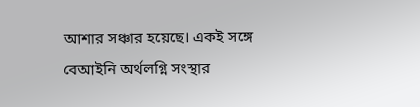আশার সঞ্চার হয়েছে। একই সঙ্গে বেআইনি অর্থলগ্নি সংস্থার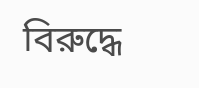বিরুদ্ধে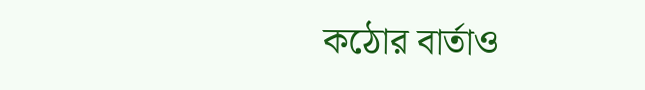কঠোর বার্তাও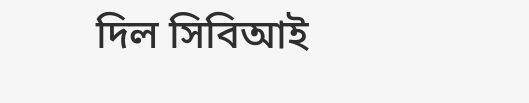দিল সিবিআই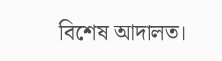বিশেষ আদালত।